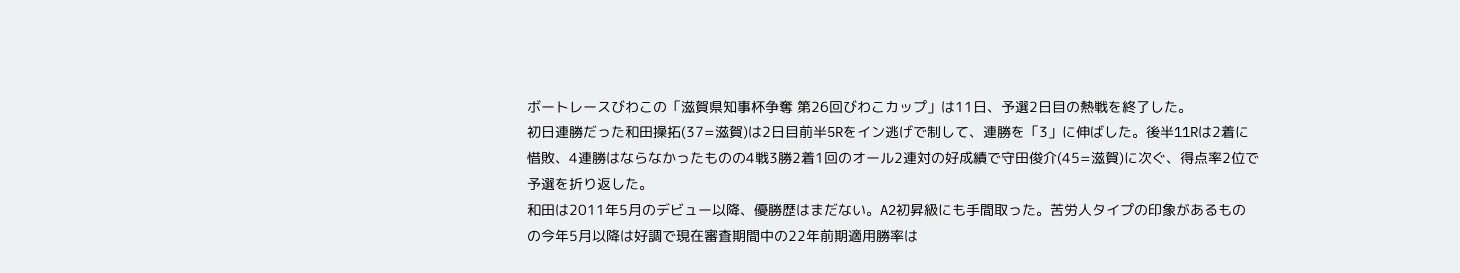ボートレースびわこの「滋賀県知事杯争奪 第26回びわこカップ」は11日、予選2日目の熱戦を終了した。
初日連勝だった和田操拓(37=滋賀)は2日目前半5Rをイン逃げで制して、連勝を「3」に伸ばした。後半11Rは2着に惜敗、4連勝はならなかったものの4戦3勝2着1回のオール2連対の好成績で守田俊介(45=滋賀)に次ぐ、得点率2位で予選を折り返した。
和田は2011年5月のデビュー以降、優勝歴はまだない。A2初昇級にも手間取った。苦労人タイプの印象があるものの今年5月以降は好調で現在審査期間中の22年前期適用勝率は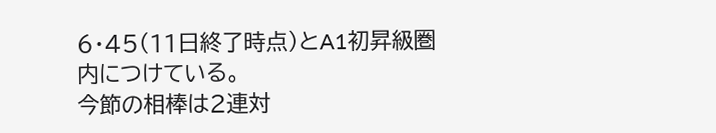6・45(11日終了時点)とA1初昇級圏内につけている。
今節の相棒は2連対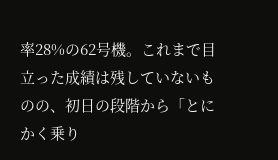率28%の62号機。これまで目立った成績は残していないものの、初日の段階から「とにかく乗り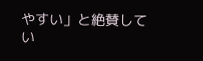やすい」と絶賛してい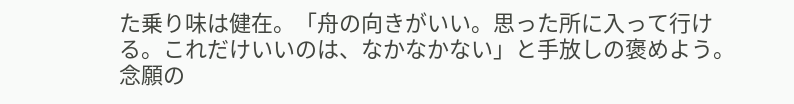た乗り味は健在。「舟の向きがいい。思った所に入って行ける。これだけいいのは、なかなかない」と手放しの褒めよう。
念願の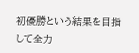初優勝という結果を目指して全力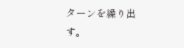ターンを繰り出す。